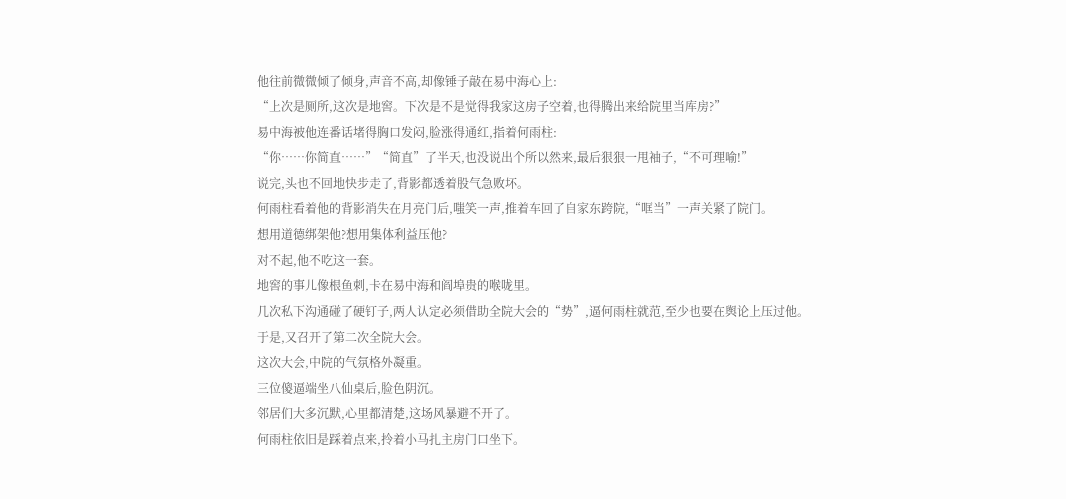他往前微微倾了倾身,声音不高,却像锤子敲在易中海心上:
“上次是厕所,这次是地窖。下次是不是觉得我家这房子空着,也得腾出来给院里当库房?”
易中海被他连番话堵得胸口发闷,脸涨得通红,指着何雨柱:
“你……你简直……”“简直”了半天,也没说出个所以然来,最后狠狠一甩袖子,“不可理喻!”
说完,头也不回地快步走了,背影都透着股气急败坏。
何雨柱看着他的背影消失在月亮门后,嗤笑一声,推着车回了自家东跨院,“哐当”一声关紧了院门。
想用道德绑架他?想用集体利益压他?
对不起,他不吃这一套。
地窖的事儿像根鱼刺,卡在易中海和阎埠贵的喉咙里。
几次私下沟通碰了硬钉子,两人认定必须借助全院大会的“势”,逼何雨柱就范,至少也要在舆论上压过他。
于是,又召开了第二次全院大会。
这次大会,中院的气氛格外凝重。
三位傻逼端坐八仙桌后,脸色阴沉。
邻居们大多沉默,心里都清楚,这场风暴避不开了。
何雨柱依旧是踩着点来,拎着小马扎主房门口坐下。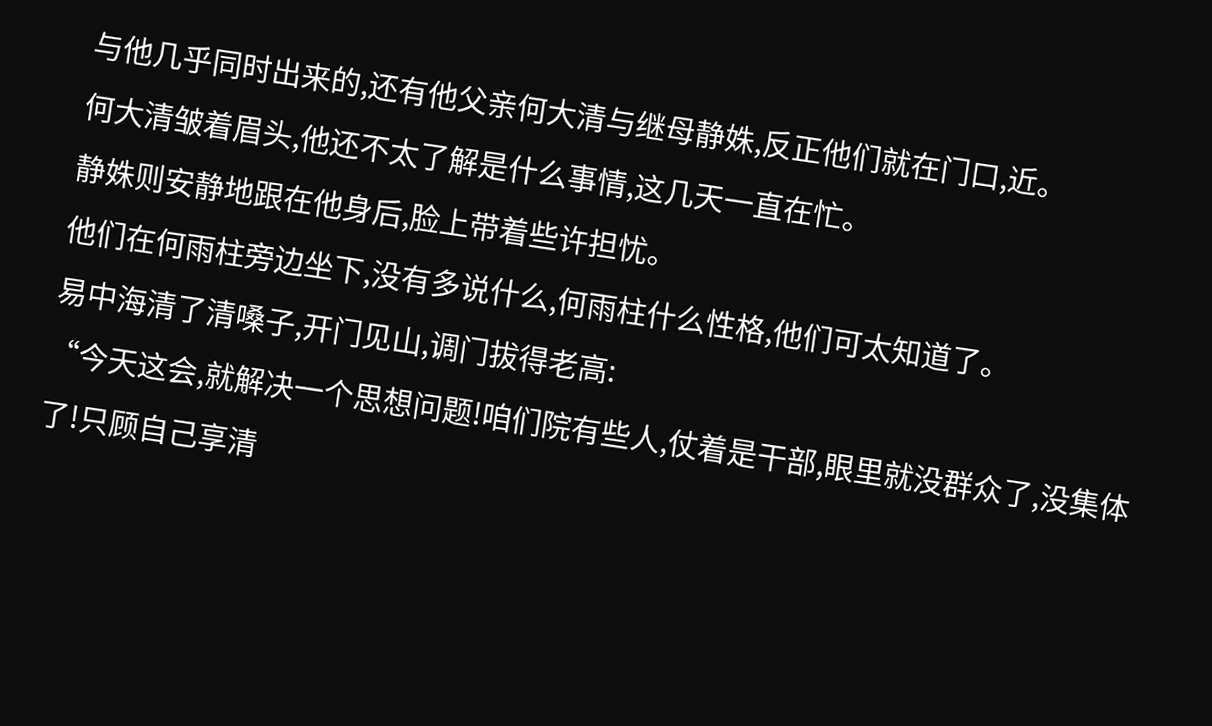与他几乎同时出来的,还有他父亲何大清与继母静姝,反正他们就在门口,近。
何大清皱着眉头,他还不太了解是什么事情,这几天一直在忙。
静姝则安静地跟在他身后,脸上带着些许担忧。
他们在何雨柱旁边坐下,没有多说什么,何雨柱什么性格,他们可太知道了。
易中海清了清嗓子,开门见山,调门拔得老高:
“今天这会,就解决一个思想问题!咱们院有些人,仗着是干部,眼里就没群众了,没集体了!只顾自己享清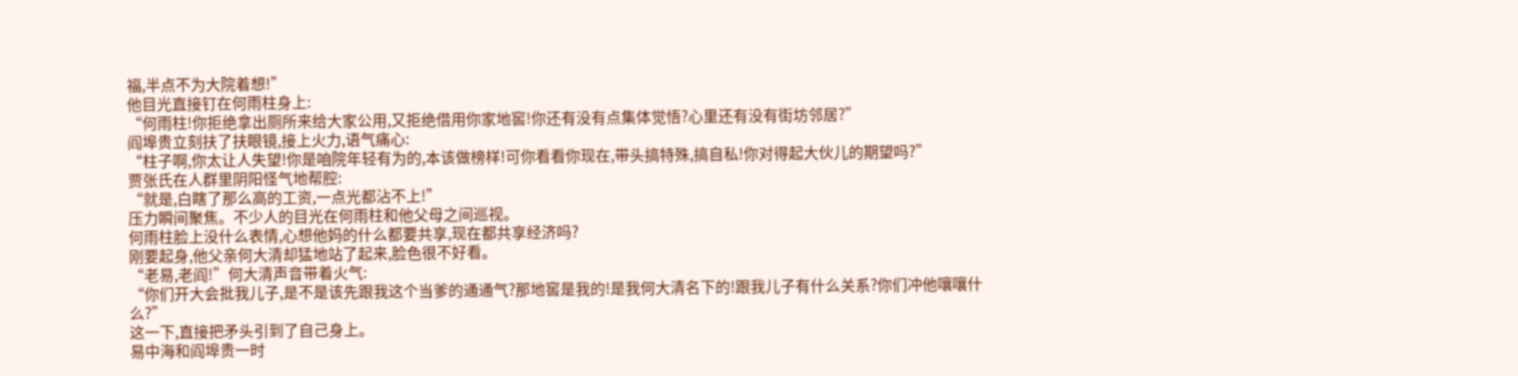福,半点不为大院着想!”
他目光直接钉在何雨柱身上:
“何雨柱!你拒绝拿出厕所来给大家公用,又拒绝借用你家地窖!你还有没有点集体觉悟?心里还有没有街坊邻居?”
阎埠贵立刻扶了扶眼镜,接上火力,语气痛心:
“柱子啊,你太让人失望!你是咱院年轻有为的,本该做榜样!可你看看你现在,带头搞特殊,搞自私!你对得起大伙儿的期望吗?”
贾张氏在人群里阴阳怪气地帮腔:
“就是,白瞎了那么高的工资,一点光都沾不上!”
压力瞬间聚焦。不少人的目光在何雨柱和他父母之间巡视。
何雨柱脸上没什么表情,心想他妈的什么都要共享,现在都共享经济吗?
刚要起身,他父亲何大清却猛地站了起来,脸色很不好看。
“老易,老阎!”何大清声音带着火气:
“你们开大会批我儿子,是不是该先跟我这个当爹的通通气?那地窖是我的!是我何大清名下的!跟我儿子有什么关系?你们冲他嚷嚷什么?”
这一下,直接把矛头引到了自己身上。
易中海和阎埠贵一时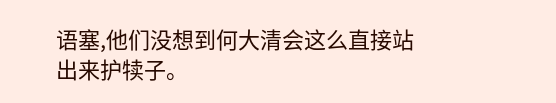语塞,他们没想到何大清会这么直接站出来护犊子。